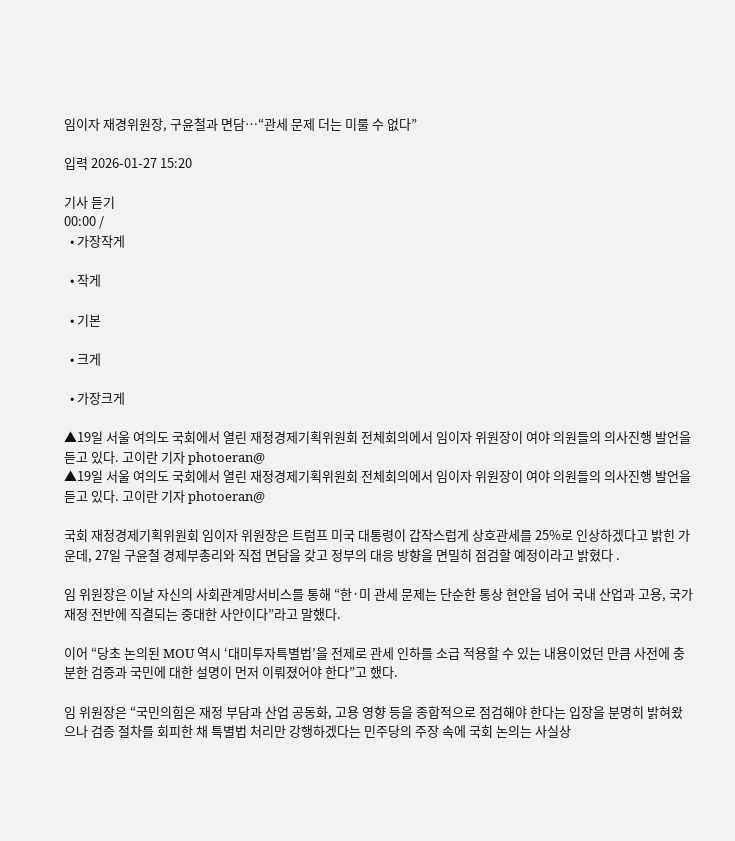임이자 재경위원장, 구윤철과 면담…“관세 문제 더는 미룰 수 없다”

입력 2026-01-27 15:20

기사 듣기
00:00 /
  • 가장작게

  • 작게

  • 기본

  • 크게

  • 가장크게

▲19일 서울 여의도 국회에서 열린 재정경제기획위원회 전체회의에서 임이자 위원장이 여야 의원들의 의사진행 발언을 듣고 있다. 고이란 기자 photoeran@
▲19일 서울 여의도 국회에서 열린 재정경제기획위원회 전체회의에서 임이자 위원장이 여야 의원들의 의사진행 발언을 듣고 있다. 고이란 기자 photoeran@

국회 재정경제기획위원회 임이자 위원장은 트럼프 미국 대통령이 갑작스럽게 상호관세를 25%로 인상하겠다고 밝힌 가운데, 27일 구윤철 경제부총리와 직접 면담을 갖고 정부의 대응 방향을 면밀히 점검할 예정이라고 밝혔다 .

임 위원장은 이날 자신의 사회관계망서비스를 통해 “한·미 관세 문제는 단순한 통상 현안을 넘어 국내 산업과 고용, 국가 재정 전반에 직결되는 중대한 사안이다”라고 말했다.

이어 “당초 논의된 MOU 역시 ‘대미투자특별법’을 전제로 관세 인하를 소급 적용할 수 있는 내용이었던 만큼 사전에 충분한 검증과 국민에 대한 설명이 먼저 이뤄졌어야 한다”고 했다.

임 위원장은 “국민의힘은 재정 부담과 산업 공동화, 고용 영향 등을 종합적으로 점검해야 한다는 입장을 분명히 밝혀왔으나 검증 절차를 회피한 채 특별법 처리만 강행하겠다는 민주당의 주장 속에 국회 논의는 사실상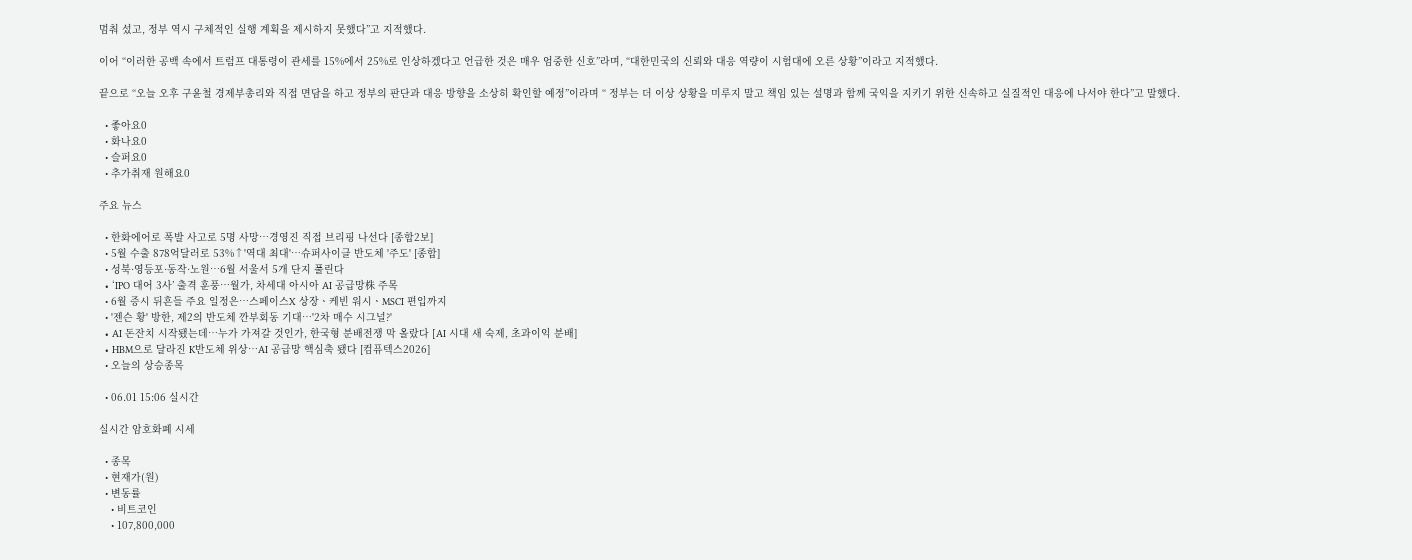멈춰 섰고, 정부 역시 구체적인 실행 계획을 제시하지 못했다”고 지적했다.

이어 “이러한 공백 속에서 트럼프 대통령이 관세를 15%에서 25%로 인상하겠다고 언급한 것은 매우 엄중한 신호”라며, “대한민국의 신뢰와 대응 역량이 시험대에 오른 상황”이라고 지적했다.

끝으로 “오늘 오후 구윤철 경제부총리와 직접 면담을 하고 정부의 판단과 대응 방향을 소상히 확인할 예정”이라며 “ 정부는 더 이상 상황을 미루지 말고 책임 있는 설명과 함께 국익을 지키기 위한 신속하고 실질적인 대응에 나서야 한다”고 말했다.

  • 좋아요0
  • 화나요0
  • 슬퍼요0
  • 추가취재 원해요0

주요 뉴스

  • 한화에어로 폭발 사고로 5명 사망…경영진 직접 브리핑 나선다 [종합2보]
  • 5월 수출 878억달러로 53%↑'역대 최대'⋯슈퍼사이클 반도체 '주도' [종합]
  • 성북·영등포·동작·노원⋯6월 서울서 5개 단지 풀린다
  • ‘IPO 대어 3사’ 출격 훈풍⋯월가, 차세대 아시아 AI 공급망株 주목
  • 6월 증시 뒤흔들 주요 일정은⋯스페이스X 상장ㆍ케빈 워시ㆍMSCI 편입까지
  • '젠슨 황' 방한, 제2의 반도체 깐부회동 기대…'2차 매수 시그널?'
  • AI 돈잔치 시작됐는데…누가 가져갈 것인가, 한국형 분배전쟁 막 올랐다 [AI 시대 새 숙제, 초과이익 분배]
  • HBM으로 달라진 K반도체 위상…AI 공급망 핵심축 됐다 [컴퓨텍스2026]
  • 오늘의 상승종목

  • 06.01 15:06 실시간

실시간 암호화폐 시세

  • 종목
  • 현재가(원)
  • 변동률
    • 비트코인
    • 107,800,000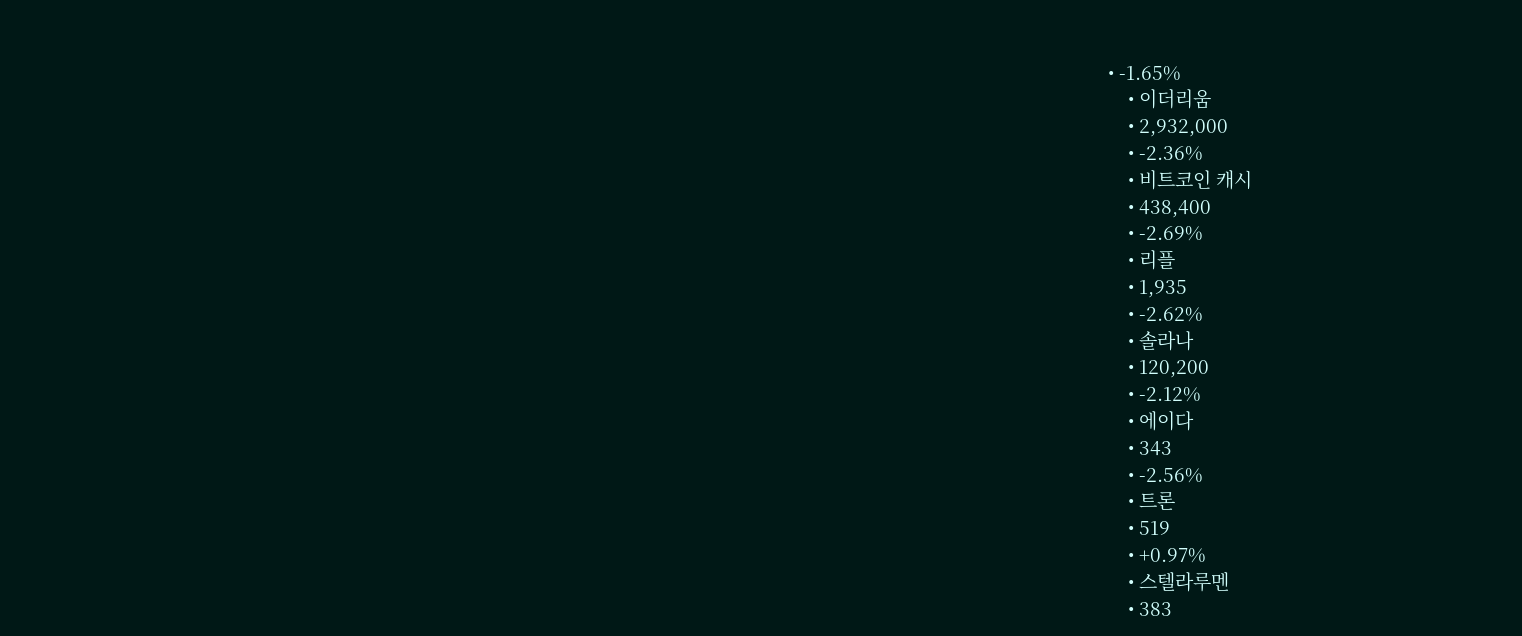• -1.65%
    • 이더리움
    • 2,932,000
    • -2.36%
    • 비트코인 캐시
    • 438,400
    • -2.69%
    • 리플
    • 1,935
    • -2.62%
    • 솔라나
    • 120,200
    • -2.12%
    • 에이다
    • 343
    • -2.56%
    • 트론
    • 519
    • +0.97%
    • 스텔라루멘
    • 383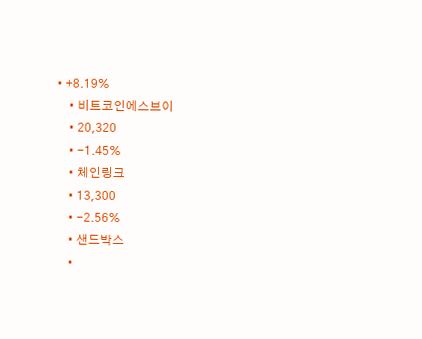• +8.19%
    • 비트코인에스브이
    • 20,320
    • -1.45%
    • 체인링크
    • 13,300
    • -2.56%
    • 샌드박스
    •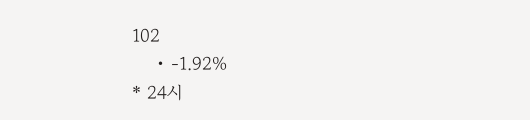102
    • -1.92%
* 24시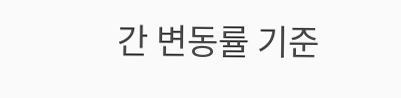간 변동률 기준